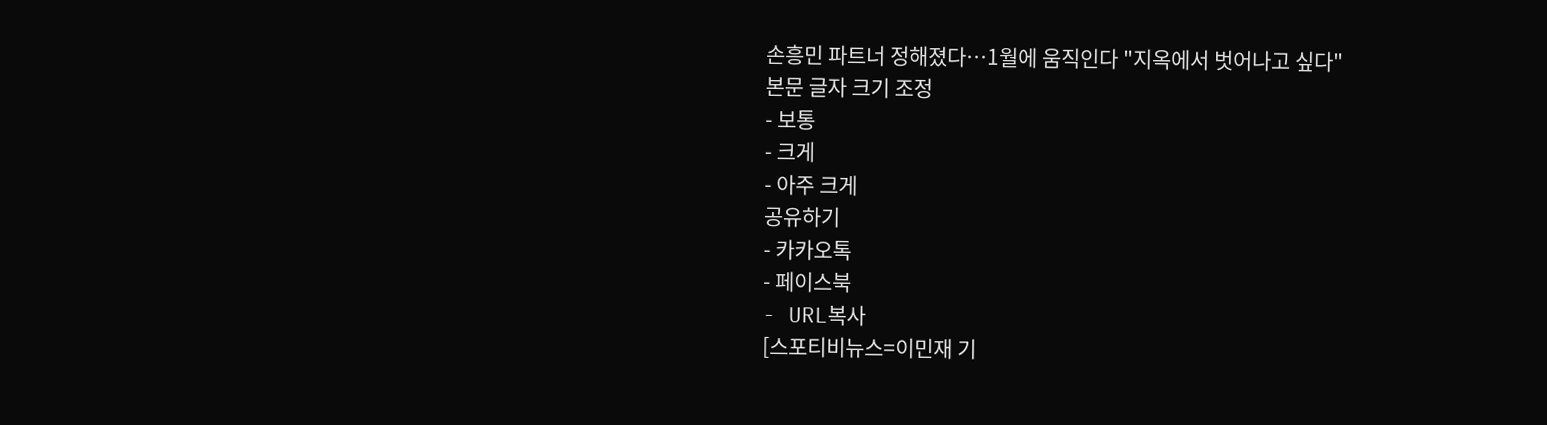손흥민 파트너 정해졌다…1월에 움직인다 "지옥에서 벗어나고 싶다"
본문 글자 크기 조정
- 보통
- 크게
- 아주 크게
공유하기
- 카카오톡
- 페이스북
- URL복사
[스포티비뉴스=이민재 기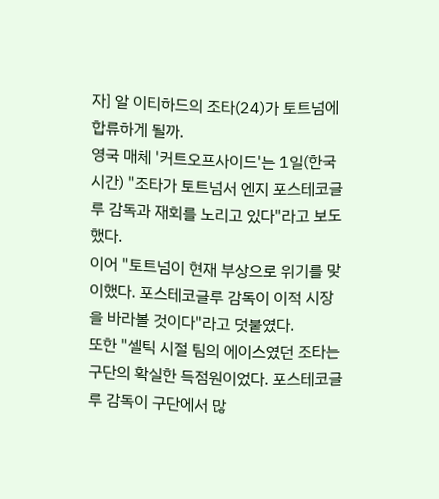자] 알 이티하드의 조타(24)가 토트넘에 합류하게 될까.
영국 매체 '커트오프사이드'는 1일(한국시간) "조타가 토트넘서 엔지 포스테코글루 감독과 재회를 노리고 있다"라고 보도했다.
이어 "토트넘이 현재 부상으로 위기를 맞이했다. 포스테코글루 감독이 이적 시장을 바라볼 것이다"라고 덧붙였다.
또한 "셀틱 시절 팀의 에이스였던 조타는 구단의 확실한 득점원이었다. 포스테코글루 감독이 구단에서 많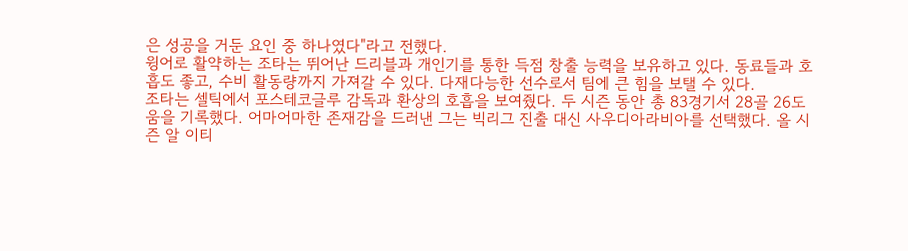은 성공을 거둔 요인 중 하나였다"라고 전했다.
윙어로 활약하는 조타는 뛰어난 드리블과 개인기를 통한 득점 창출 능력을 보유하고 있다. 동료들과 호흡도 좋고, 수비 활동량까지 가져갈 수 있다. 다재다능한 선수로서 팀에 큰 힘을 보탤 수 있다.
조타는 셀틱에서 포스테코글루 감독과 환상의 호흡을 보여줬다. 두 시즌 동안 총 83경기서 28골 26도움을 기록했다. 어마어마한 존재감을 드러낸 그는 빅리그 진출 대신 사우디아라비아를 선택했다. 올 시즌 알 이티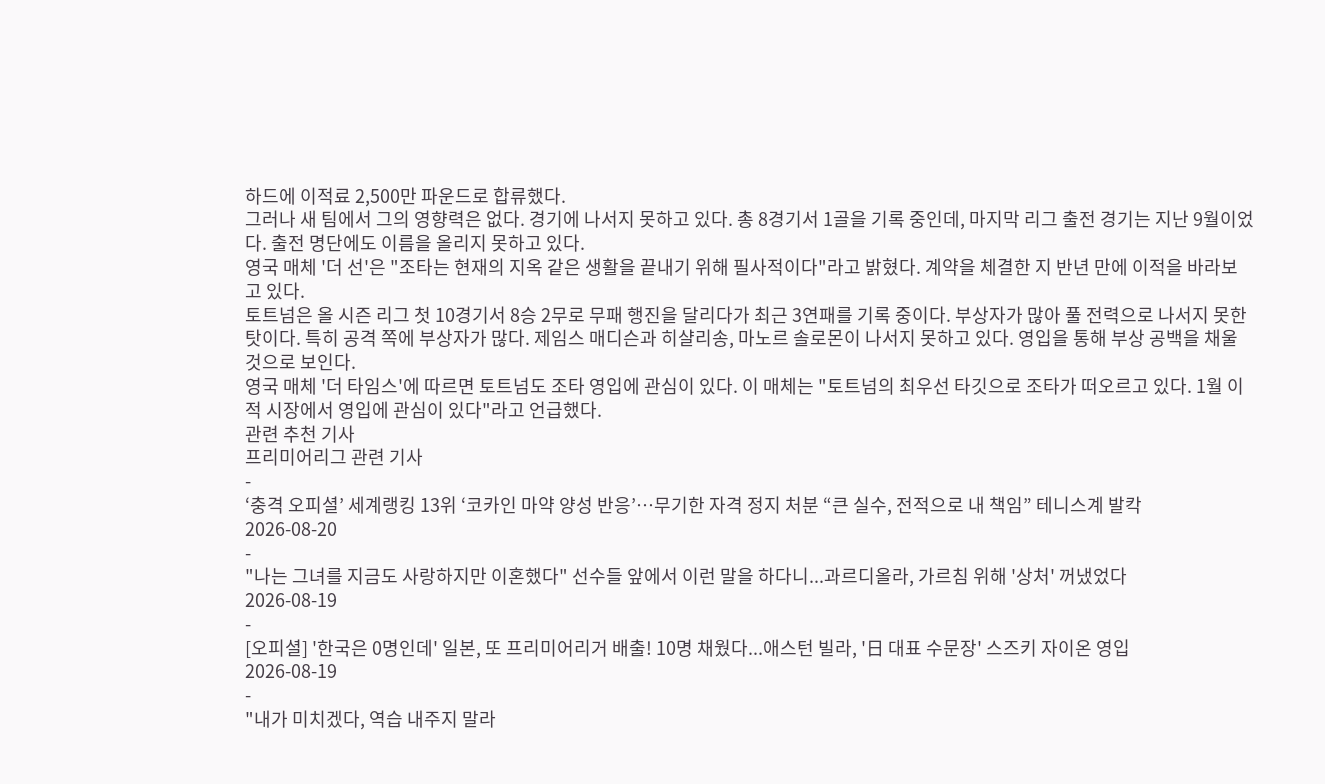하드에 이적료 2,500만 파운드로 합류했다.
그러나 새 팀에서 그의 영향력은 없다. 경기에 나서지 못하고 있다. 총 8경기서 1골을 기록 중인데, 마지막 리그 출전 경기는 지난 9월이었다. 출전 명단에도 이름을 올리지 못하고 있다.
영국 매체 '더 선'은 "조타는 현재의 지옥 같은 생활을 끝내기 위해 필사적이다"라고 밝혔다. 계약을 체결한 지 반년 만에 이적을 바라보고 있다.
토트넘은 올 시즌 리그 첫 10경기서 8승 2무로 무패 행진을 달리다가 최근 3연패를 기록 중이다. 부상자가 많아 풀 전력으로 나서지 못한 탓이다. 특히 공격 쪽에 부상자가 많다. 제임스 매디슨과 히샬리송, 마노르 솔로몬이 나서지 못하고 있다. 영입을 통해 부상 공백을 채울 것으로 보인다.
영국 매체 '더 타임스'에 따르면 토트넘도 조타 영입에 관심이 있다. 이 매체는 "토트넘의 최우선 타깃으로 조타가 떠오르고 있다. 1월 이적 시장에서 영입에 관심이 있다"라고 언급했다.
관련 추천 기사
프리미어리그 관련 기사
-
‘충격 오피셜’ 세계랭킹 13위 ‘코카인 마약 양성 반응’…무기한 자격 정지 처분 “큰 실수, 전적으로 내 책임” 테니스계 발칵
2026-08-20
-
"나는 그녀를 지금도 사랑하지만 이혼했다" 선수들 앞에서 이런 말을 하다니...과르디올라, 가르침 위해 '상처' 꺼냈었다
2026-08-19
-
[오피셜] '한국은 0명인데' 일본, 또 프리미어리거 배출! 10명 채웠다...애스턴 빌라, '日 대표 수문장' 스즈키 자이온 영입
2026-08-19
-
"내가 미치겠다, 역습 내주지 말라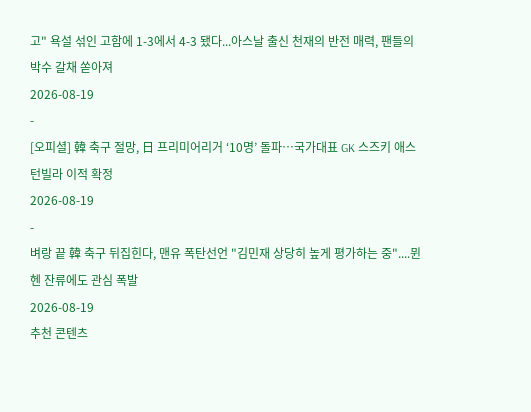고" 욕설 섞인 고함에 1-3에서 4-3 됐다...아스날 출신 천재의 반전 매력, 팬들의 박수 갈채 쏟아져
2026-08-19
-
[오피셜] 韓 축구 절망, 日 프리미어리거 ‘10명’ 돌파…국가대표 GK 스즈키 애스턴빌라 이적 확정
2026-08-19
-
벼랑 끝 韓 축구 뒤집힌다, 맨유 폭탄선언 "김민재 상당히 높게 평가하는 중"....뮌헨 잔류에도 관심 폭발
2026-08-19
추천 콘텐츠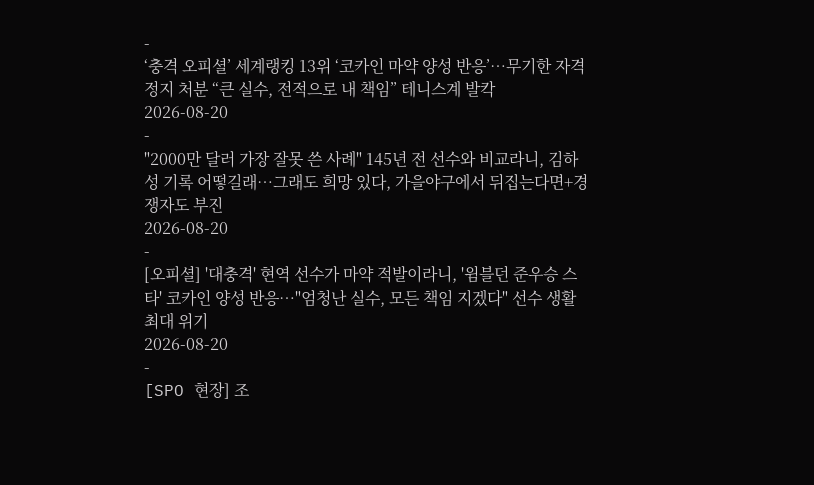-
‘충격 오피셜’ 세계랭킹 13위 ‘코카인 마약 양성 반응’…무기한 자격 정지 처분 “큰 실수, 전적으로 내 책임” 테니스계 발칵
2026-08-20
-
"2000만 달러 가장 잘못 쓴 사례" 145년 전 선수와 비교라니, 김하성 기록 어떻길래…그래도 희망 있다, 가을야구에서 뒤집는다면+경쟁자도 부진
2026-08-20
-
[오피셜] '대충격' 현역 선수가 마약 적발이라니, '윔블던 준우승 스타' 코카인 양성 반응…"엄청난 실수, 모든 책임 지겠다" 선수 생활 최대 위기
2026-08-20
-
[SPO 현장] 조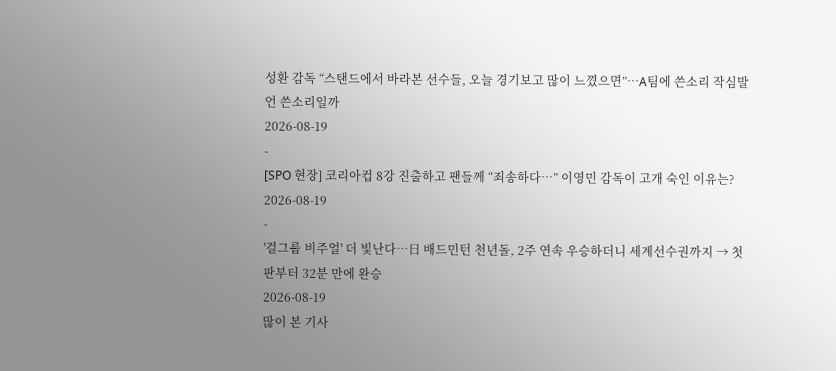성환 감독 “스탠드에서 바라본 선수들, 오늘 경기보고 많이 느꼈으면”…A팀에 쓴소리 작심발언 쓴소리일까
2026-08-19
-
[SPO 현장] 코리아컵 8강 진출하고 팬들께 “죄송하다…” 이영민 감독이 고개 숙인 이유는?
2026-08-19
-
'걸그룹 비주얼' 더 빛난다…日 배드민턴 천년돌, 2주 연속 우승하더니 세계선수권까지 → 첫판부터 32분 만에 완승
2026-08-19
많이 본 기사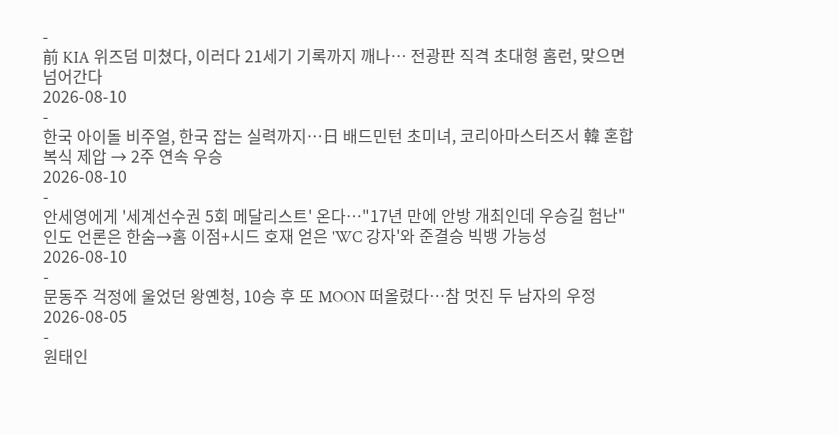-
前 KIA 위즈덤 미쳤다, 이러다 21세기 기록까지 깨나… 전광판 직격 초대형 홈런, 맞으면 넘어간다
2026-08-10
-
한국 아이돌 비주얼, 한국 잡는 실력까지…日 배드민턴 초미녀, 코리아마스터즈서 韓 혼합복식 제압 → 2주 연속 우승
2026-08-10
-
안세영에게 '세계선수권 5회 메달리스트' 온다…"17년 만에 안방 개최인데 우승길 험난" 인도 언론은 한숨→홈 이점+시드 호재 얻은 'WC 강자'와 준결승 빅뱅 가능성
2026-08-10
-
문동주 걱정에 울었던 왕옌청, 10승 후 또 MOON 떠올렸다…참 멋진 두 남자의 우정
2026-08-05
-
원태인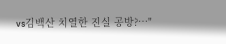vs김백산 치열한 진실 공방?…"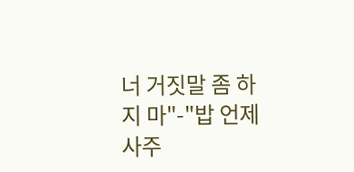너 거짓말 좀 하지 마"-"밥 언제 사주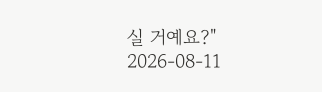실 거예요?"
2026-08-11